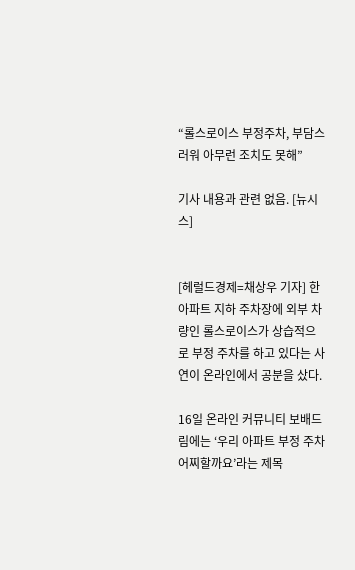“롤스로이스 부정주차, 부담스러워 아무런 조치도 못해”

기사 내용과 관련 없음. [뉴시스]


[헤럴드경제=채상우 기자] 한 아파트 지하 주차장에 외부 차량인 롤스로이스가 상습적으로 부정 주차를 하고 있다는 사연이 온라인에서 공분을 샀다.

16일 온라인 커뮤니티 보배드림에는 ‘우리 아파트 부정 주차 어찌할까요’라는 제목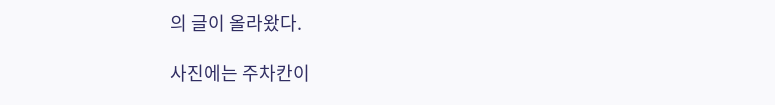의 글이 올라왔다.

사진에는 주차칸이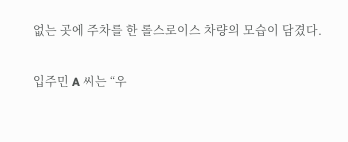없는 곳에 주차를 한 롤스로이스 차량의 모습이 담겼다.

입주민 A 씨는 “우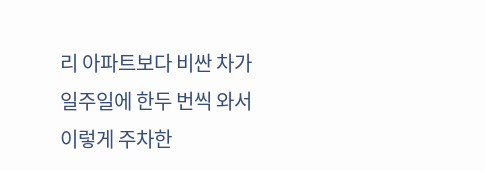리 아파트보다 비싼 차가 일주일에 한두 번씩 와서 이렇게 주차한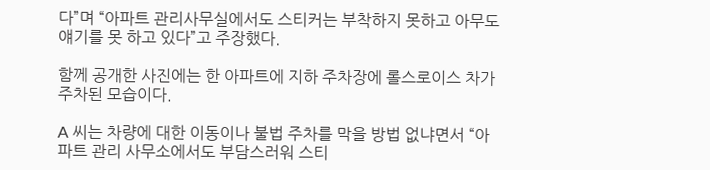다”며 “아파트 관리사무실에서도 스티커는 부착하지 못하고 아무도 얘기를 못 하고 있다”고 주장했다.

함께 공개한 사진에는 한 아파트에 지하 주차장에 롤스로이스 차가 주차된 모습이다.

A 씨는 차량에 대한 이동이나 불법 주차를 막을 방법 없냐면서 “아파트 관리 사무소에서도 부담스러워 스티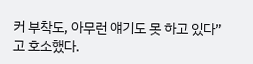커 부착도, 아무런 얘기도 못 하고 있다”고 호소했다.